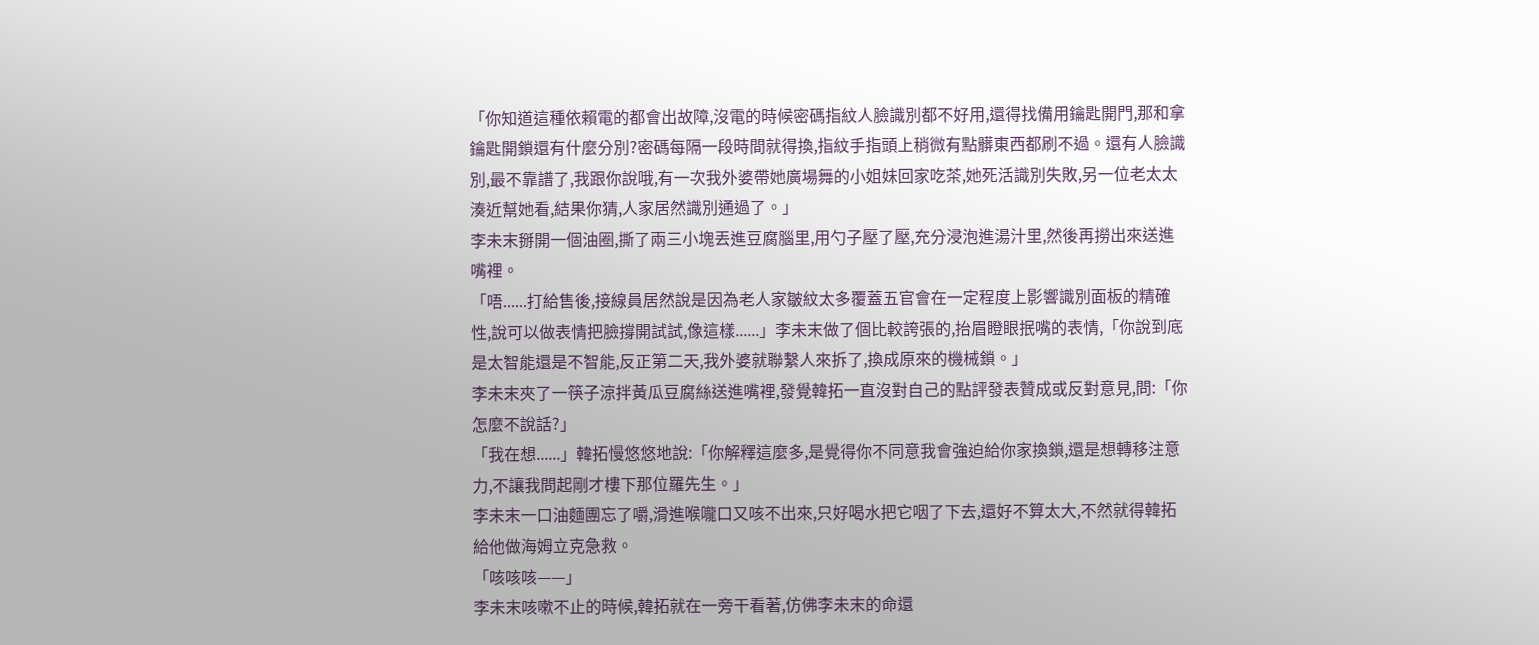「你知道這種依賴電的都會出故障,沒電的時候密碼指紋人臉識別都不好用,還得找備用鑰匙開門,那和拿鑰匙開鎖還有什麼分別?密碼每隔一段時間就得換,指紋手指頭上稍微有點髒東西都刷不過。還有人臉識別,最不靠譜了,我跟你說哦,有一次我外婆帶她廣場舞的小姐妹回家吃茶,她死活識別失敗,另一位老太太湊近幫她看,結果你猜,人家居然識別通過了。」
李未末掰開一個油圈,撕了兩三小塊丟進豆腐腦里,用勺子壓了壓,充分浸泡進湯汁里,然後再撈出來送進嘴裡。
「唔......打給售後,接線員居然說是因為老人家皺紋太多覆蓋五官會在一定程度上影響識別面板的精確性,說可以做表情把臉撐開試試,像這樣......」李未末做了個比較誇張的,抬眉瞪眼抿嘴的表情,「你說到底是太智能還是不智能,反正第二天,我外婆就聯繫人來拆了,換成原來的機械鎖。」
李未末夾了一筷子涼拌黃瓜豆腐絲送進嘴裡,發覺韓拓一直沒對自己的點評發表贊成或反對意見,問:「你怎麼不說話?」
「我在想......」韓拓慢悠悠地說:「你解釋這麼多,是覺得你不同意我會強迫給你家換鎖,還是想轉移注意力,不讓我問起剛才樓下那位羅先生。」
李未末一口油麵團忘了嚼,滑進喉嚨口又咳不出來,只好喝水把它咽了下去,還好不算太大,不然就得韓拓給他做海姆立克急救。
「咳咳咳——」
李未末咳嗽不止的時候,韓拓就在一旁干看著,仿佛李未末的命還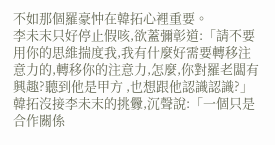不如那個羅豪忡在韓拓心裡重要。
李未末只好停止假咳,欲蓋彌彰道:「請不要用你的思維揣度我,我有什麼好需要轉移注意力的,轉移你的注意力,怎麼,你對羅老闆有興趣?聽到他是甲方 ,也想跟他認識認識?」
韓拓沒接李未末的挑釁,沉聲說:「一個只是合作關係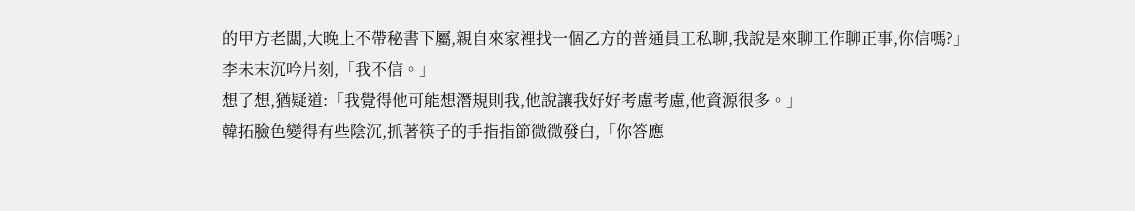的甲方老闆,大晚上不帶秘書下屬,親自來家裡找一個乙方的普通員工私聊,我說是來聊工作聊正事,你信嗎?」
李未末沉吟片刻,「我不信。」
想了想,猶疑道:「我覺得他可能想潛規則我,他說讓我好好考慮考慮,他資源很多。」
韓拓臉色變得有些陰沉,抓著筷子的手指指節微微發白,「你答應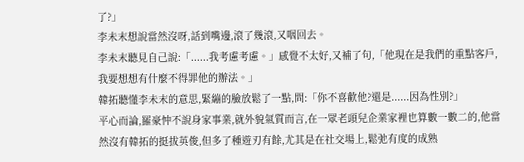了?」
李未末想說當然沒呀,話到嘴邊,滾了幾滾,又咽回去。
李未末聽見自己說:「......我考慮考慮。」感覺不太好,又補了句,「他現在是我們的重點客戶,我要想想有什麼不得罪他的辦法。」
韓拓聽懂李未末的意思,緊繃的臉放鬆了一點,問:「你不喜歡他?還是......因為性別?」
平心而論,羅豪忡不說身家事業,就外貌氣質而言,在一眾老頭兒企業家裡也算數一數二的,他當然沒有韓拓的挺拔英俊,但多了種遊刃有餘,尤其是在社交場上,鬆弛有度的成熟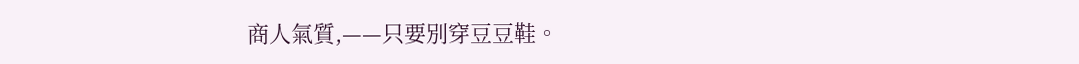商人氣質,——只要別穿豆豆鞋。